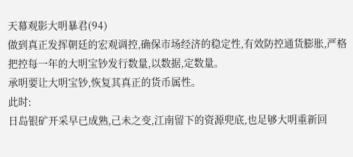天幕观影大明暴君(94)
做到真正发挥朝廷的宏观调控,确保市场经济的稳定性,有效防控通货膨胀,严格把控每一年的大明宝钞发行数量,以数据,定数量。
承明要让大明宝钞,恢复其真正的货币属性。
此时:
日岛银矿开采早已成熟,己未之变,江南留下的资源兜底,也足够大明重新回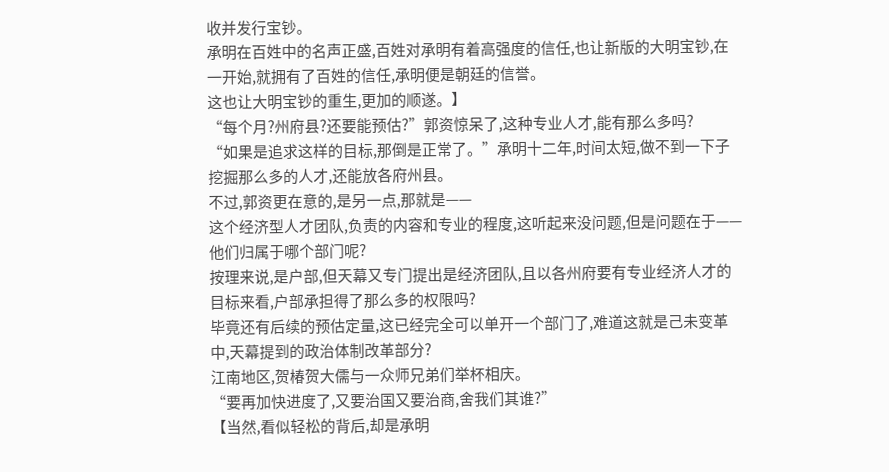收并发行宝钞。
承明在百姓中的名声正盛,百姓对承明有着高强度的信任,也让新版的大明宝钞,在一开始,就拥有了百姓的信任,承明便是朝廷的信誉。
这也让大明宝钞的重生,更加的顺遂。】
“每个月?州府县?还要能预估?”郭资惊呆了,这种专业人才,能有那么多吗?
“如果是追求这样的目标,那倒是正常了。”承明十二年,时间太短,做不到一下子挖掘那么多的人才,还能放各府州县。
不过,郭资更在意的,是另一点,那就是——
这个经济型人才团队,负责的内容和专业的程度,这听起来没问题,但是问题在于——他们归属于哪个部门呢?
按理来说,是户部,但天幕又专门提出是经济团队,且以各州府要有专业经济人才的目标来看,户部承担得了那么多的权限吗?
毕竟还有后续的预估定量,这已经完全可以单开一个部门了,难道这就是己未变革中,天幕提到的政治体制改革部分?
江南地区,贺椿贺大儒与一众师兄弟们举杯相庆。
“要再加快进度了,又要治国又要治商,舍我们其谁?”
【当然,看似轻松的背后,却是承明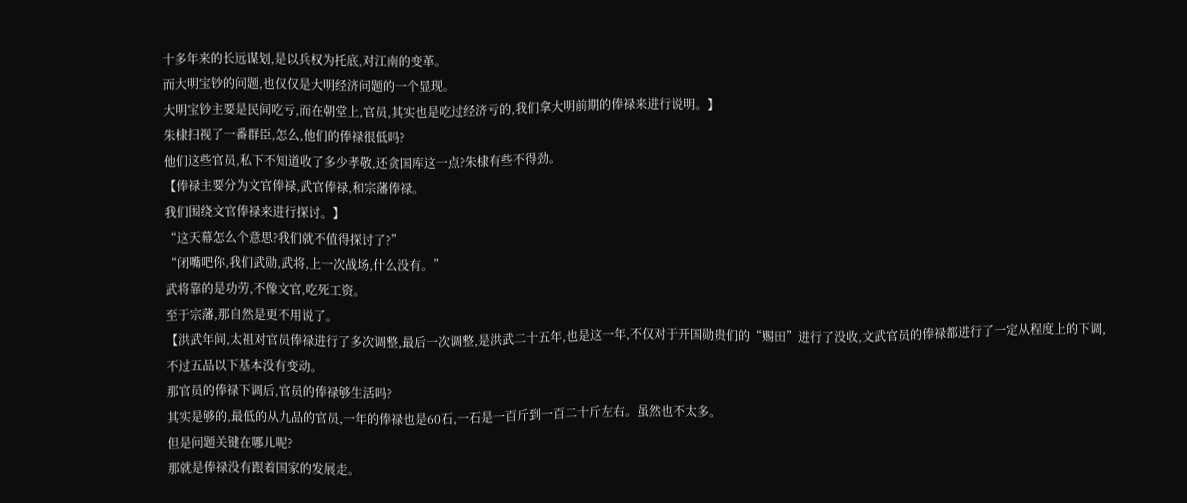十多年来的长远谋划,是以兵权为托底,对江南的变革。
而大明宝钞的问题,也仅仅是大明经济问题的一个显现。
大明宝钞主要是民间吃亏,而在朝堂上,官员,其实也是吃过经济亏的,我们拿大明前期的俸禄来进行说明。】
朱棣扫视了一番群臣,怎么,他们的俸禄很低吗?
他们这些官员,私下不知道收了多少孝敬,还贪国库这一点?朱棣有些不得劲。
【俸禄主要分为文官俸禄,武官俸禄,和宗藩俸禄。
我们围绕文官俸禄来进行探讨。】
“这天幕怎么个意思?我们就不值得探讨了?”
“闭嘴吧你,我们武勋,武将,上一次战场,什么没有。”
武将靠的是功劳,不像文官,吃死工资。
至于宗藩,那自然是更不用说了。
【洪武年间,太祖对官员俸禄进行了多次调整,最后一次调整,是洪武二十五年,也是这一年,不仅对于开国勋贵们的“赐田”进行了没收,文武官员的俸禄都进行了一定从程度上的下调,不过五品以下基本没有变动。
那官员的俸禄下调后,官员的俸禄够生活吗?
其实是够的,最低的从九品的官员,一年的俸禄也是60石,一石是一百斤到一百二十斤左右。虽然也不太多。
但是问题关键在哪儿呢?
那就是俸禄没有跟着国家的发展走。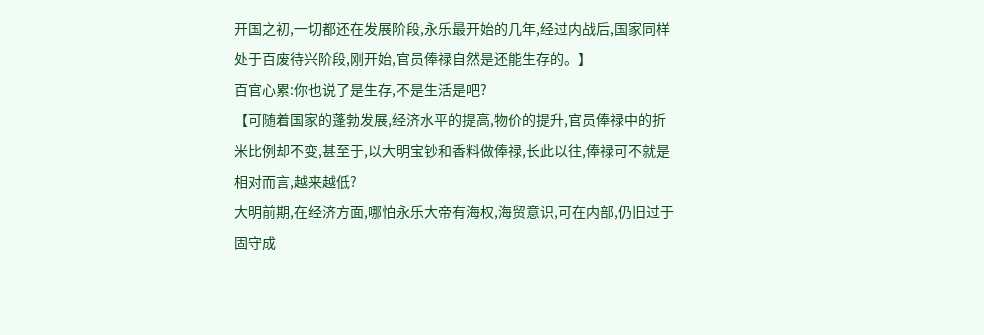开国之初,一切都还在发展阶段,永乐最开始的几年,经过内战后,国家同样处于百废待兴阶段,刚开始,官员俸禄自然是还能生存的。】
百官心累:你也说了是生存,不是生活是吧?
【可随着国家的蓬勃发展,经济水平的提高,物价的提升,官员俸禄中的折米比例却不变,甚至于,以大明宝钞和香料做俸禄,长此以往,俸禄可不就是相对而言,越来越低?
大明前期,在经济方面,哪怕永乐大帝有海权,海贸意识,可在内部,仍旧过于固守成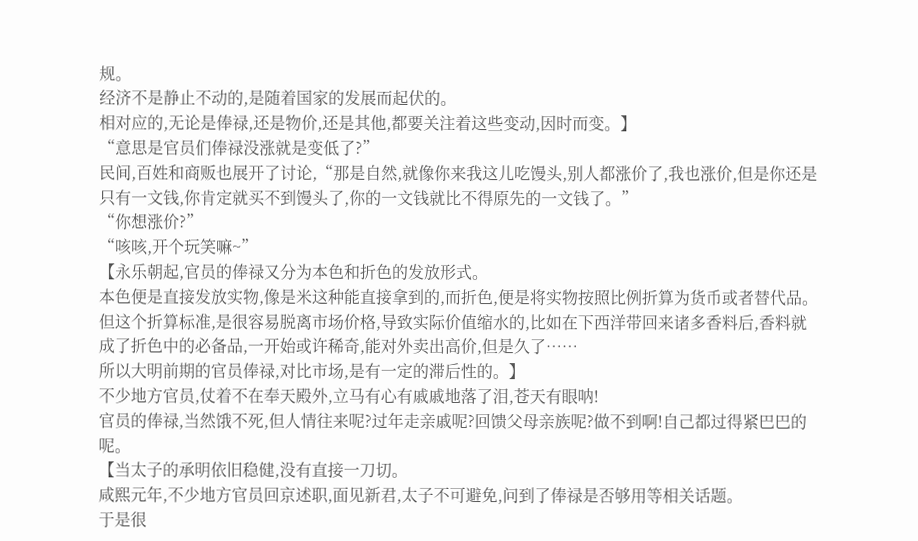规。
经济不是静止不动的,是随着国家的发展而起伏的。
相对应的,无论是俸禄,还是物价,还是其他,都要关注着这些变动,因时而变。】
“意思是官员们俸禄没涨就是变低了?”
民间,百姓和商贩也展开了讨论,“那是自然,就像你来我这儿吃馒头,别人都涨价了,我也涨价,但是你还是只有一文钱,你肯定就买不到馒头了,你的一文钱就比不得原先的一文钱了。”
“你想涨价?”
“咳咳,开个玩笑嘛~”
【永乐朝起,官员的俸禄又分为本色和折色的发放形式。
本色便是直接发放实物,像是米这种能直接拿到的,而折色,便是将实物按照比例折算为货币或者替代品。
但这个折算标准,是很容易脱离市场价格,导致实际价值缩水的,比如在下西洋带回来诸多香料后,香料就成了折色中的必备品,一开始或许稀奇,能对外卖出高价,但是久了……
所以大明前期的官员俸禄,对比市场,是有一定的滞后性的。】
不少地方官员,仗着不在奉天殿外,立马有心有戚戚地落了泪,苍天有眼呐!
官员的俸禄,当然饿不死,但人情往来呢?过年走亲戚呢?回馈父母亲族呢?做不到啊!自己都过得紧巴巴的呢。
【当太子的承明依旧稳健,没有直接一刀切。
咸熙元年,不少地方官员回京述职,面见新君,太子不可避免,问到了俸禄是否够用等相关话题。
于是很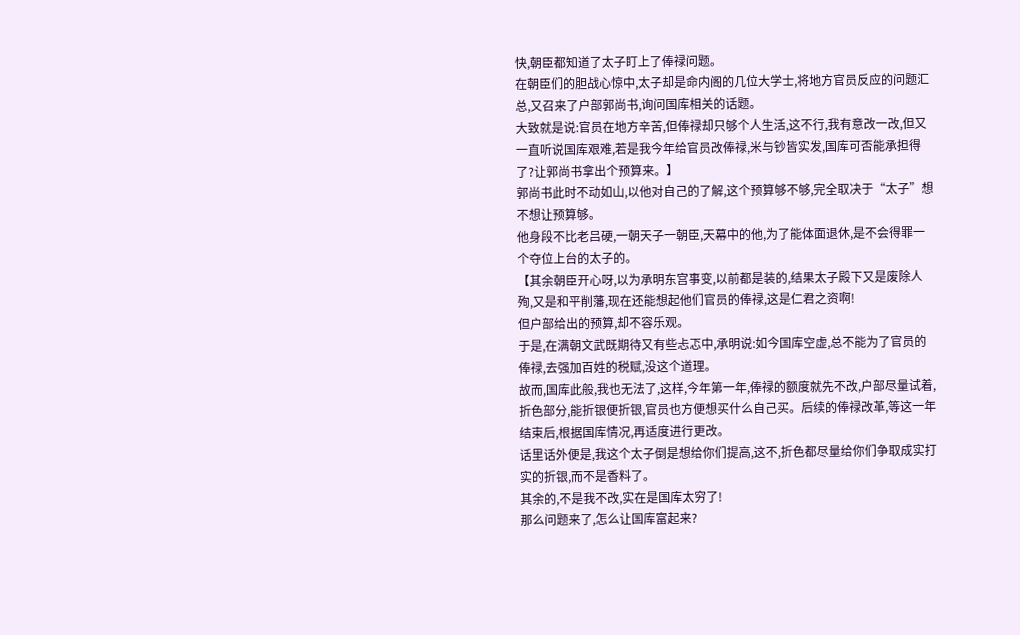快,朝臣都知道了太子盯上了俸禄问题。
在朝臣们的胆战心惊中,太子却是命内阁的几位大学士,将地方官员反应的问题汇总,又召来了户部郭尚书,询问国库相关的话题。
大致就是说:官员在地方辛苦,但俸禄却只够个人生活,这不行,我有意改一改,但又一直听说国库艰难,若是我今年给官员改俸禄,米与钞皆实发,国库可否能承担得了?让郭尚书拿出个预算来。】
郭尚书此时不动如山,以他对自己的了解,这个预算够不够,完全取决于“太子”想不想让预算够。
他身段不比老吕硬,一朝天子一朝臣,天幕中的他,为了能体面退休,是不会得罪一个夺位上台的太子的。
【其余朝臣开心呀,以为承明东宫事变,以前都是装的,结果太子殿下又是废除人殉,又是和平削藩,现在还能想起他们官员的俸禄,这是仁君之资啊!
但户部给出的预算,却不容乐观。
于是,在满朝文武既期待又有些忐忑中,承明说:如今国库空虚,总不能为了官员的俸禄,去强加百姓的税赋,没这个道理。
故而,国库此般,我也无法了,这样,今年第一年,俸禄的额度就先不改,户部尽量试着,折色部分,能折银便折银,官员也方便想买什么自己买。后续的俸禄改革,等这一年结束后,根据国库情况,再适度进行更改。
话里话外便是,我这个太子倒是想给你们提高,这不,折色都尽量给你们争取成实打实的折银,而不是香料了。
其余的,不是我不改,实在是国库太穷了!
那么问题来了,怎么让国库富起来?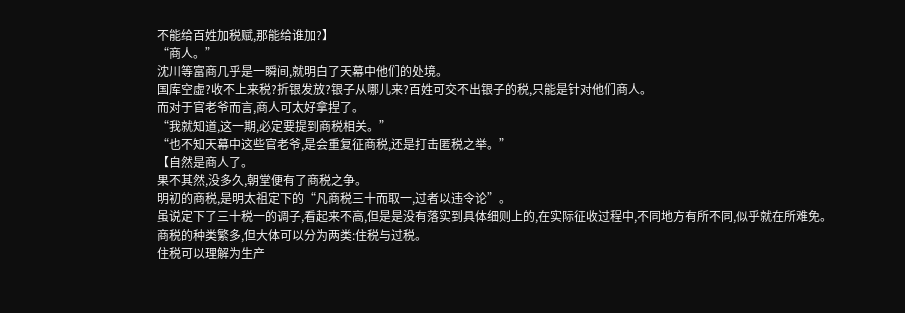不能给百姓加税赋,那能给谁加?】
“商人。”
沈川等富商几乎是一瞬间,就明白了天幕中他们的处境。
国库空虚?收不上来税?折银发放?银子从哪儿来?百姓可交不出银子的税,只能是针对他们商人。
而对于官老爷而言,商人可太好拿捏了。
“我就知道,这一期,必定要提到商税相关。”
“也不知天幕中这些官老爷,是会重复征商税,还是打击匿税之举。”
【自然是商人了。
果不其然,没多久,朝堂便有了商税之争。
明初的商税,是明太祖定下的“凡商税三十而取一,过者以违令论”。
虽说定下了三十税一的调子,看起来不高,但是是没有落实到具体细则上的,在实际征收过程中,不同地方有所不同,似乎就在所难免。
商税的种类繁多,但大体可以分为两类:住税与过税。
住税可以理解为生产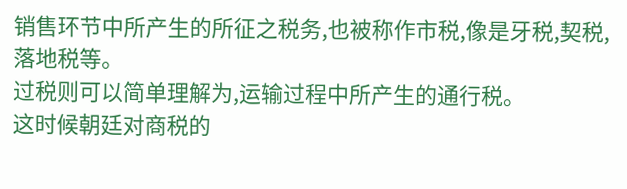销售环节中所产生的所征之税务,也被称作市税,像是牙税,契税,落地税等。
过税则可以简单理解为,运输过程中所产生的通行税。
这时候朝廷对商税的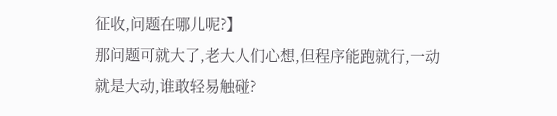征收,问题在哪儿呢?】
那问题可就大了,老大人们心想,但程序能跑就行,一动就是大动,谁敢轻易触碰?